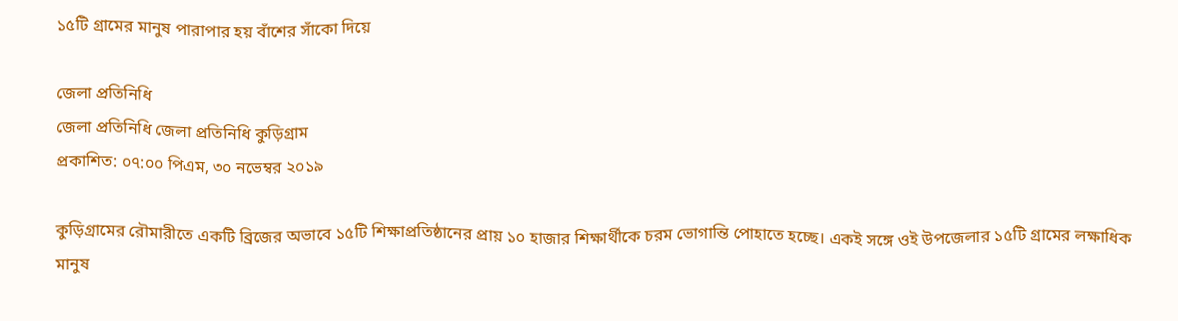১৫টি গ্রামের মানুষ পারাপার হয় বাঁশের সাঁকো দিয়ে

জেলা প্রতিনিধি
জেলা প্রতিনিধি জেলা প্রতিনিধি কুড়িগ্রাম
প্রকাশিত: ০৭:০০ পিএম, ৩০ নভেম্বর ২০১৯

কুড়িগ্রামের রৌমারীতে একটি ব্রিজের অভাবে ১৫টি শিক্ষাপ্রতিষ্ঠানের প্রায় ১০ হাজার শিক্ষার্থীকে চরম ভোগান্তি পোহাতে হচ্ছে। একই সঙ্গে ওই উপজেলার ১৫টি গ্রামের লক্ষাধিক মানুষ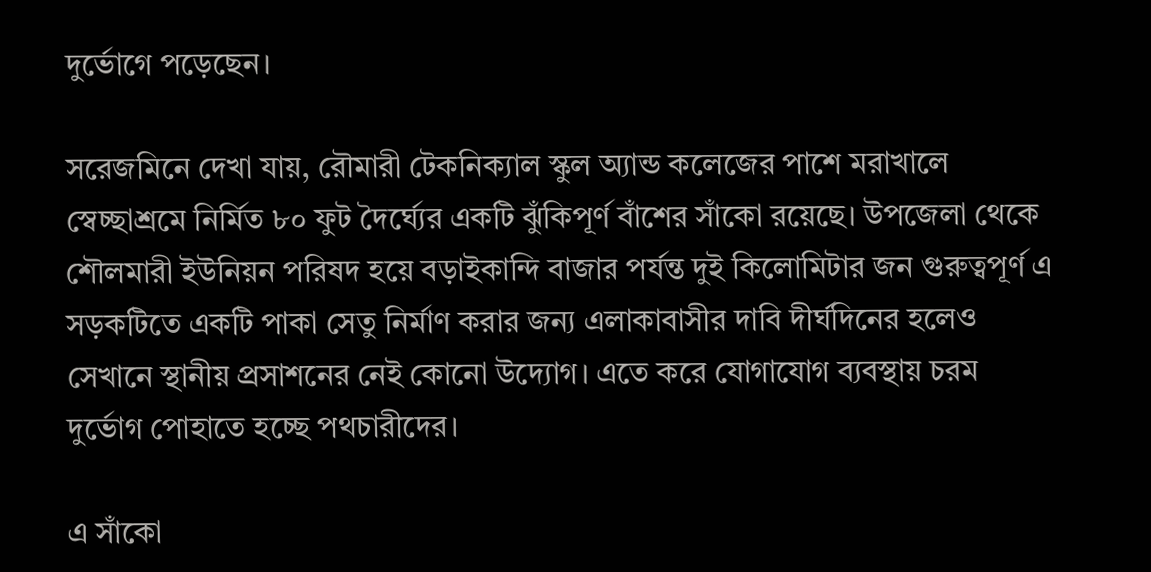দুর্ভোগে পড়েছেন।

সরেজমিনে দেখা যায়, রৌমারী টেকনিক্যাল স্কুল অ্যান্ড কলেজের পাশে মরাখালে স্বেচ্ছাশ্রমে নির্মিত ৮০ ফুট দৈর্ঘ্যের একটি ঝুঁকিপূর্ণ বাঁশের সাঁকো রয়েছে। উপজেলা থেকে শৌলমারী ইউনিয়ন পরিষদ হয়ে বড়াইকান্দি বাজার পর্যন্ত দুই কিলোমিটার জন গুরুত্বপূর্ণ এ সড়কটিতে একটি পাকা সেতু নির্মাণ করার জন্য এলাকাবাসীর দাবি দীর্ঘদিনের হলেও সেখানে স্থানীয় প্রসাশনের নেই কোনো উদ্যোগ। এতে করে যোগাযোগ ব্যবস্থায় চরম দুর্ভোগ পোহাতে হচ্ছে পথচারীদের।

এ সাঁকো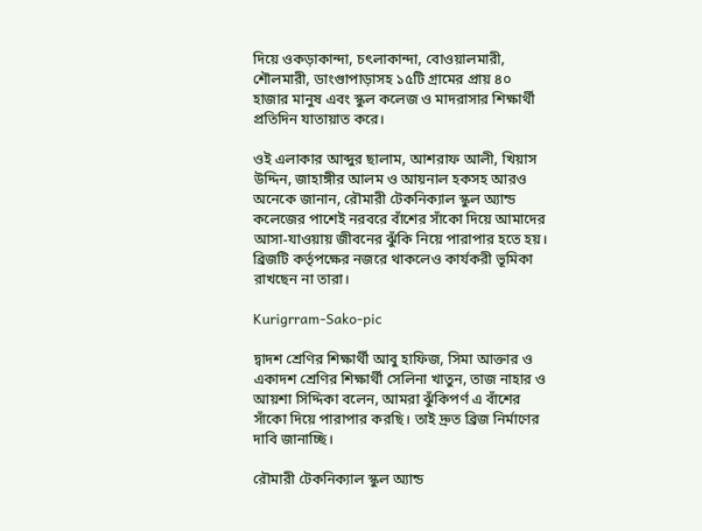দিয়ে ওকড়াকান্দা, চৎলাকান্দা, বোওয়ালমারী, শৌলমারী, ডাংগুাপাড়াসহ ১৫টি গ্রামের প্রায় ৪০ হাজার মানুষ এবং স্কুল কলেজ ও মাদরাসার শিক্ষার্থী প্রতিদিন যাতায়াত করে।

ওই এলাকার আব্দুর ছালাম, আশরাফ আলী, খিয়াস উদ্দিন, জাহাঙ্গীর আলম ও আয়নাল হকসহ আরও অনেকে জানান, রৌমারী টেকনিক্যাল স্কুল অ্যান্ড কলেজের পাশেই নরবরে বাঁশের সাঁকো দিয়ে আমাদের আসা-যাওয়ায় জীবনের ঝুঁকি নিয়ে পারাপার হতে হয়। ব্রিজটি কর্তৃপক্ষের নজরে থাকলেও কার্যকরী ভূমিকা রাখছেন না তারা।

Kurigrram-Sako-pic

দ্বাদশ শ্রেণির শিক্ষার্থী আবু হাফিজ, সিমা আক্তার ও একাদশ শ্রেণির শিক্ষার্থী সেলিনা খাতুন, তাজ নাহার ও আয়শা সিদ্দিকা বলেন, আমরা ঝুঁকিপর্ণ এ বাঁশের সাঁকো দিয়ে পারাপার করছি। তাই দ্রুত ব্রিজ নির্মাণের দাবি জানাচ্ছি।

রৌমারী টেকনিক্যাল স্কুল অ্যান্ড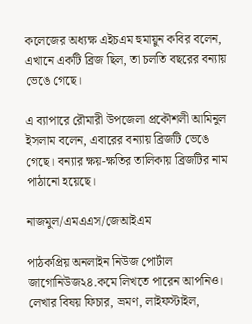কলেজের অধ্যক্ষ এইচএম হুমায়ুন কবির বলেন, এখানে একটি ব্রিজ ছিল, তা চলতি বছরের বন্যায় ভেঙে গেছে।

এ ব্যাপারে রৌমারী উপজেলা প্রকৌশলী আমিনুল ইসলাম বলেন, এবারের বন্যায় ব্রিজটি ভেঙে গেছে। বন্যার ক্ষয়-ক্ষতির তালিকায় ব্রিজটির নাম পাঠানো হয়েছে।

নাজমুল/এমএএস/জেআইএম

পাঠকপ্রিয় অনলাইন নিউজ পোর্টাল জাগোনিউজ২৪.কমে লিখতে পারেন আপনিও। লেখার বিষয় ফিচার, ভ্রমণ, লাইফস্টাইল,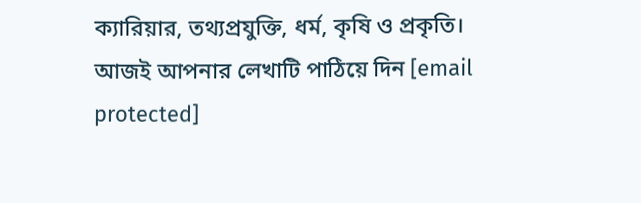ক্যারিয়ার, তথ্যপ্রযুক্তি, ধর্ম, কৃষি ও প্রকৃতি। আজই আপনার লেখাটি পাঠিয়ে দিন [email protected]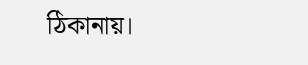ঠিকানায়।